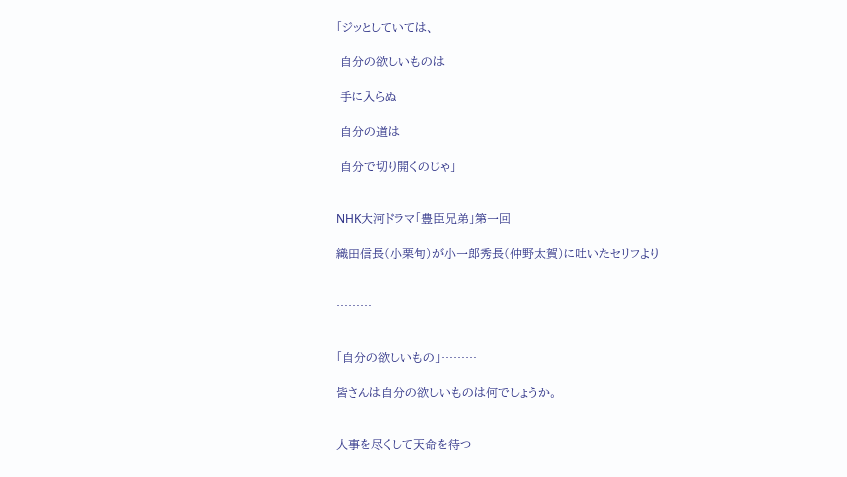「ジッとしていては、

 自分の欲しいものは

 手に入らぬ

 自分の道は

 自分で切り開くのじゃ」


NHK大河ドラマ「豊臣兄弟」第一回

織田信長(小栗旬)が小一郎秀長(仲野太賀)に吐いたセリフより


………


「自分の欲しいもの」………

皆さんは自分の欲しいものは何でしょうか。


人事を尽くして天命を待つ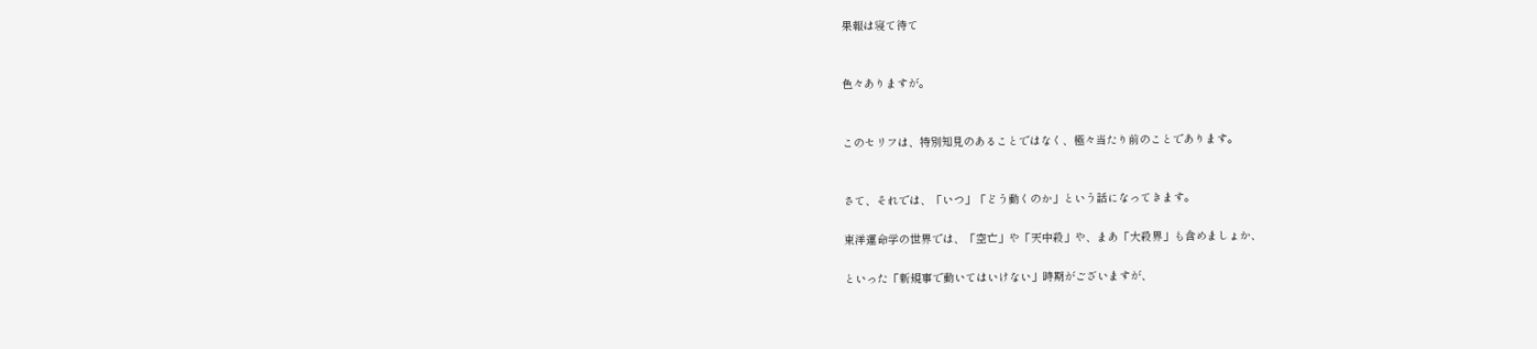果報は寝て待て


色々ありますが。


このセリフは、特別知見のあることではなく、極々当たり前のことであります。


さて、それでは、「いつ」「どう動くのか」という話になってきます。

東洋運命学の世界では、「空亡」や「天中殺」や、まあ「大殺界」も含めましょか、

といった「新規事で動いてはいけない」時期がございますが、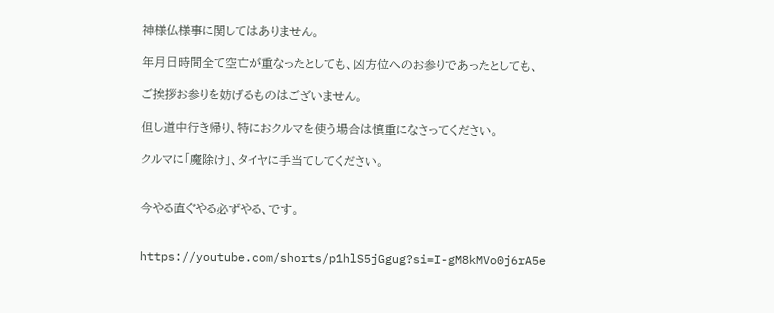神様仏様事に関してはありません。

年月日時間全て空亡が重なったとしても、凶方位へのお参りであったとしても、

ご挨拶お参りを妨げるものはございません。

但し道中行き帰り、特におクルマを使う場合は慎重になさってください。

クルマに「魔除け」、タイヤに手当てしてください。


今やる直ぐやる必ずやる、です。


https://youtube.com/shorts/p1hlS5jGgug?si=I-gM8kMVo0j6rA5e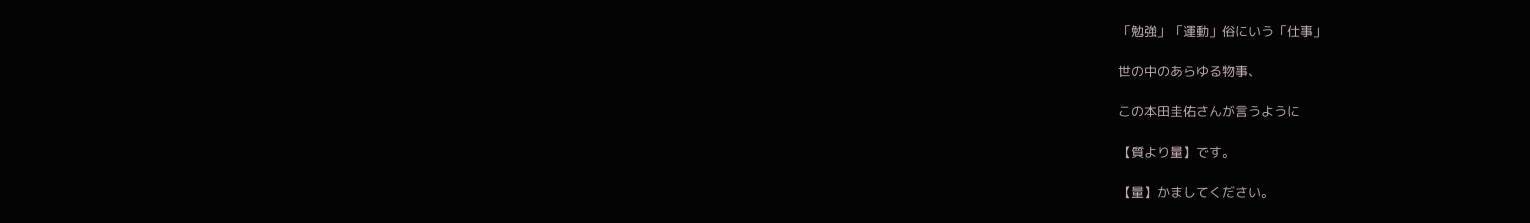「勉強」「運動」俗にいう「仕事」

世の中のあらゆる物事、

この本田圭佑さんが言うように

【質より量】です。

【量】かましてください。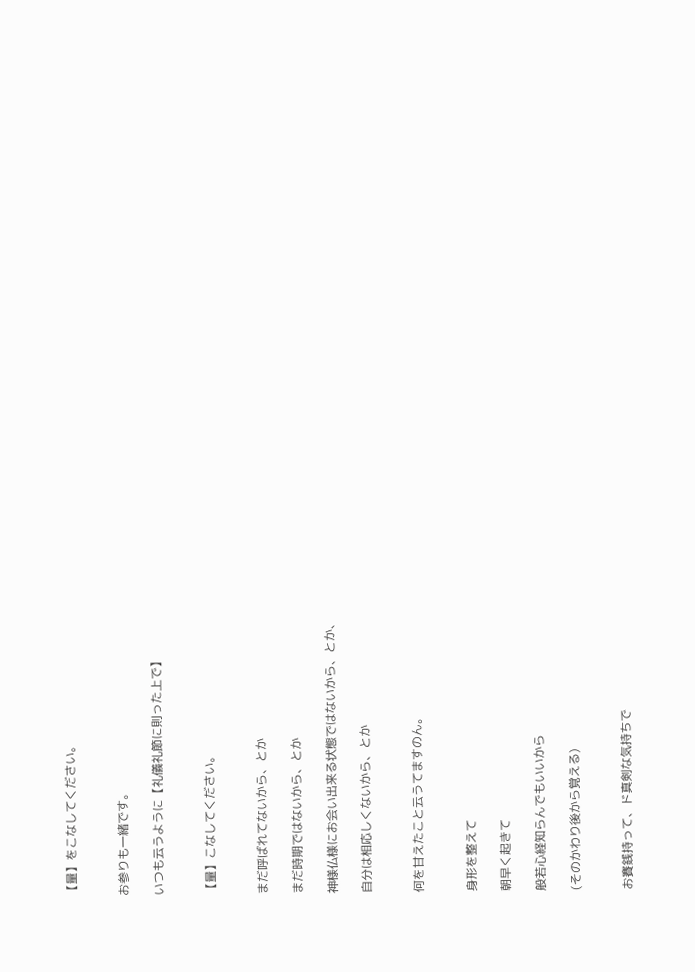【量】をこなしてください。


お参りも一緒です。

いつも云うように【礼儀礼節に則った上で】


【量】こなしてください。


まだ呼ばれてないから、とか

まだ時期ではないから、とか

神様仏様にお会い出来る状態ではないから、とか、

自分は相応しくないから、とか


何を甘えたこと云うてますのん。


身形を整えて

朝早く起きて

般若心経知らんでもいいから

(そのかわり後から覚える)


お賽銭持って、ド真剣な気持ちで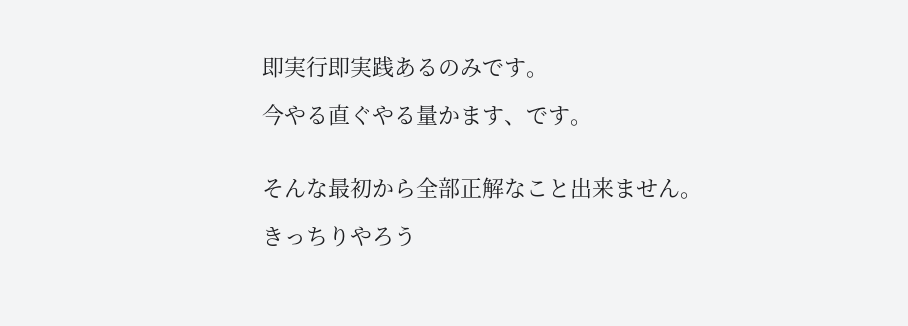即実行即実践あるのみです。

今やる直ぐやる量かます、です。


そんな最初から全部正解なこと出来ません。

きっちりやろう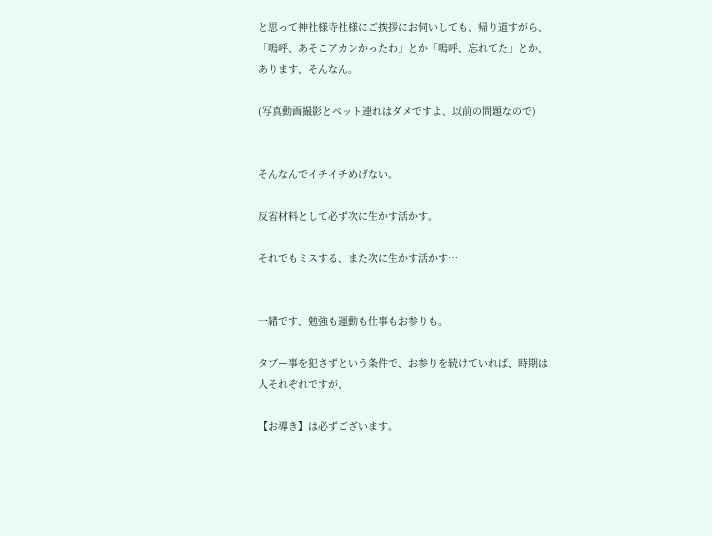と思って神社様寺社様にご挨拶にお伺いしても、帰り道すがら、「嗚呼、あそこアカンかったわ」とか「嗚呼、忘れてた」とか、あります、そんなん。

(写真動画撮影とペット連れはダメですよ、以前の問題なので)


そんなんでイチイチめげない。

反省材料として必ず次に生かす活かす。

それでもミスする、また次に生かす活かす…


一緒です、勉強も運動も仕事もお参りも。

タブー事を犯さずという条件で、お参りを続けていれば、時期は人それぞれですが、

【お導き】は必ずございます。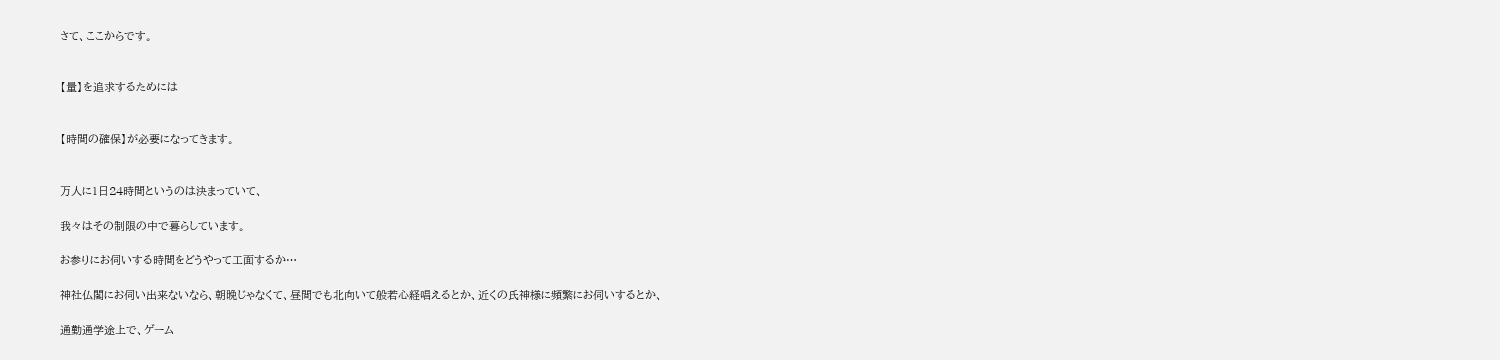さて、ここからです。


【量】を追求するためには


【時間の確保】が必要になってきます。


万人に1日24時間というのは決まっていて、

我々はその制限の中で暮らしています。

お参りにお伺いする時間をどうやって工面するか…

神社仏閣にお伺い出来ないなら、朝晩じゃなくて、昼間でも北向いて般若心経唱えるとか、近くの氏神様に頻繁にお伺いするとか、

通勤通学途上で、ゲーム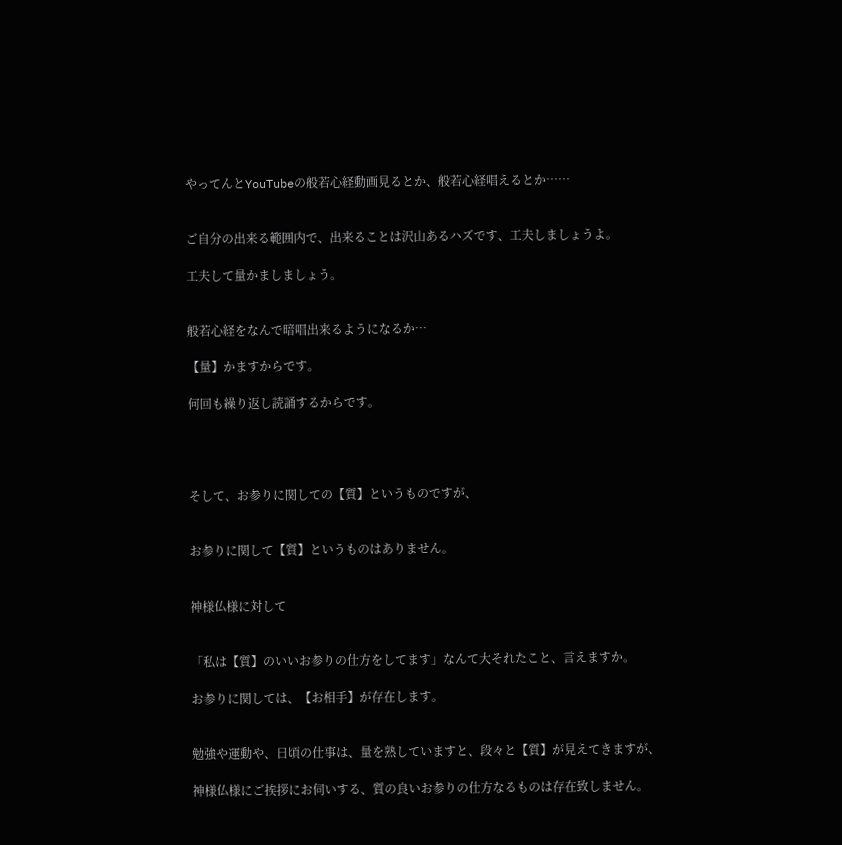やってんとYouTubeの般若心経動画見るとか、般若心経唱えるとか……


ご自分の出来る範囲内で、出来ることは沢山あるハズです、工夫しましょうよ。

工夫して量かましましょう。


般若心経をなんで暗唱出来るようになるか…

【量】かますからです。

何回も繰り返し読誦するからです。




そして、お参りに関しての【質】というものですが、


お参りに関して【質】というものはありません。


神様仏様に対して


「私は【質】のいいお参りの仕方をしてます」なんて大それたこと、言えますか。

お参りに関しては、【お相手】が存在します。


勉強や運動や、日頃の仕事は、量を熟していますと、段々と【質】が見えてきますが、

神様仏様にご挨拶にお伺いする、質の良いお参りの仕方なるものは存在致しません。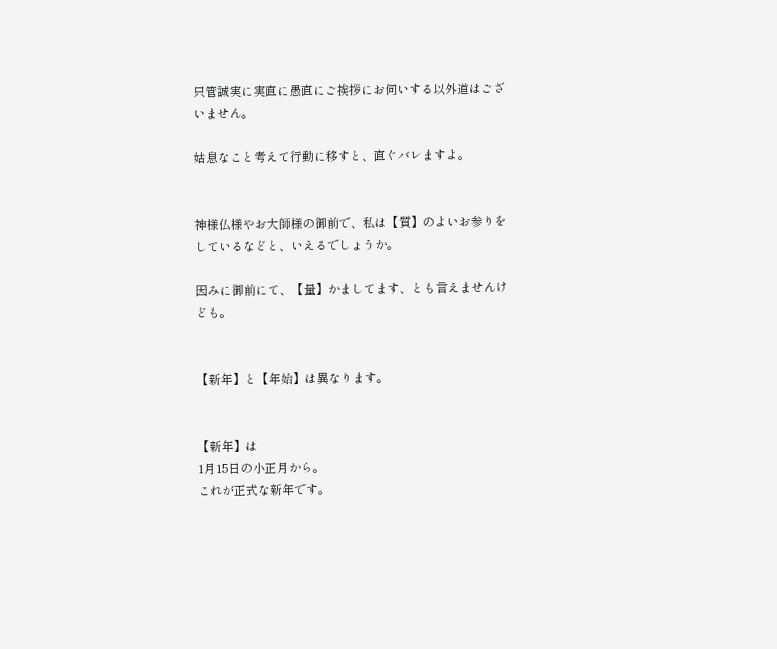只管誠実に実直に愚直にご挨拶にお伺いする以外道はございません。

姑息なこと考えて行動に移すと、直ぐバレますよ。


神様仏様やお大師様の御前で、私は【質】のよいお参りをしているなどと、いえるでしょうか。

因みに御前にて、【量】かましてます、とも言えませんけども。


【新年】と【年始】は異なります。


【新年】は
1月15日の小正月から。
これが正式な新年です。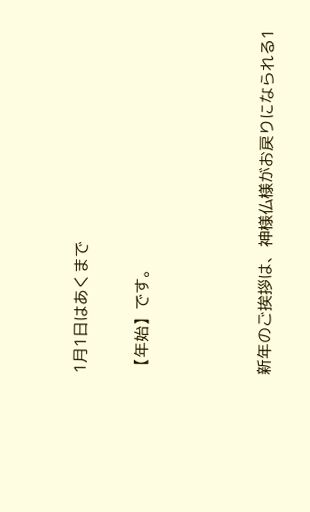1月1日はあくまで

【年始】です。



新年のご挨拶は、神様仏様がお戻りになられる1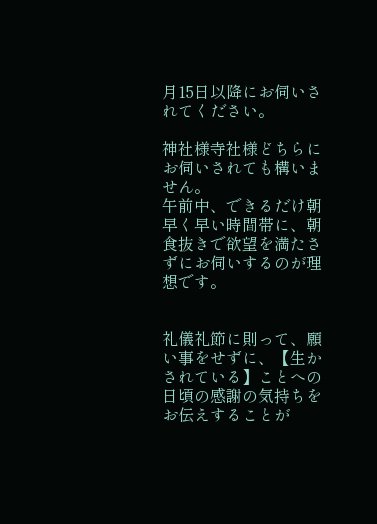月15日以降にお伺いされてください。

神社様寺社様どちらにお伺いされても構いません。
午前中、できるだけ朝早く早い時間帯に、朝食抜きで欲望を満たさずにお伺いするのが理想です。


礼儀礼節に則って、願い事をせずに、【生かされている】ことへの日頃の感謝の気持ちをお伝えすることが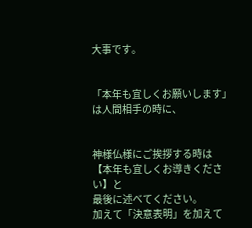大事です。


「本年も宜しくお願いします」は人間相手の時に、


神様仏様にご挨拶する時は
【本年も宜しくお導きください】と
最後に述べてください。
加えて「決意表明」を加えて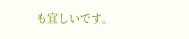も宜しいです。